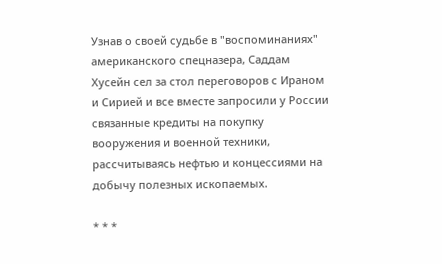Узнав о своей судьбе в "воспоминаниях" американского спецназера, Саддам Хусейн сел за стол переговоров с Ираном и Сирией и все вместе запросили у России связанные кредиты на покупку вооружения и военной техники, рассчитываясь нефтью и концессиями на добычу полезных ископаемых.

* * *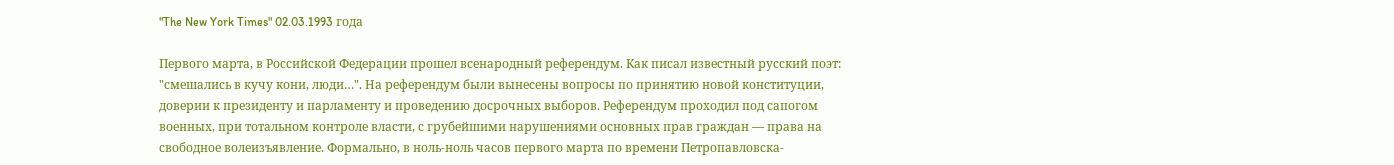"The New York Times" 02.03.1993 года

Первого марта, в Российской Федерации прошел всенародный референдум. Как писал известный русский поэт: "смешались в кучу кони, люди…". На референдум были вынесены вопросы по принятию новой конституции, доверии к президенту и парламенту и проведению досрочных выборов. Референдум проходил под сапогом военных, при тотальном контроле власти, с грубейшими нарушениями основных прав граждан — права на свободное волеизъявление. Формально, в ноль-ноль часов первого марта по времени Петропавловска-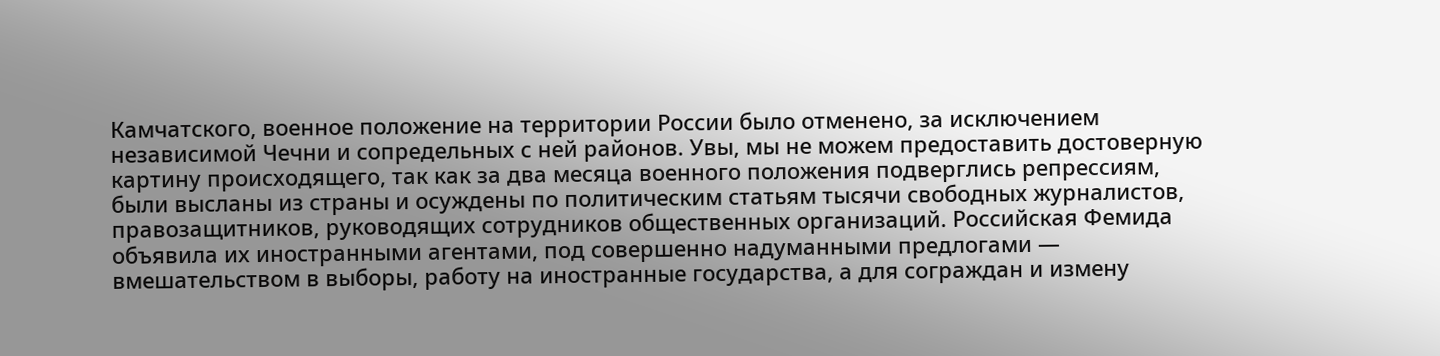Камчатского, военное положение на территории России было отменено, за исключением независимой Чечни и сопредельных с ней районов. Увы, мы не можем предоставить достоверную картину происходящего, так как за два месяца военного положения подверглись репрессиям, были высланы из страны и осуждены по политическим статьям тысячи свободных журналистов, правозащитников, руководящих сотрудников общественных организаций. Российская Фемида объявила их иностранными агентами, под совершенно надуманными предлогами — вмешательством в выборы, работу на иностранные государства, а для сограждан и измену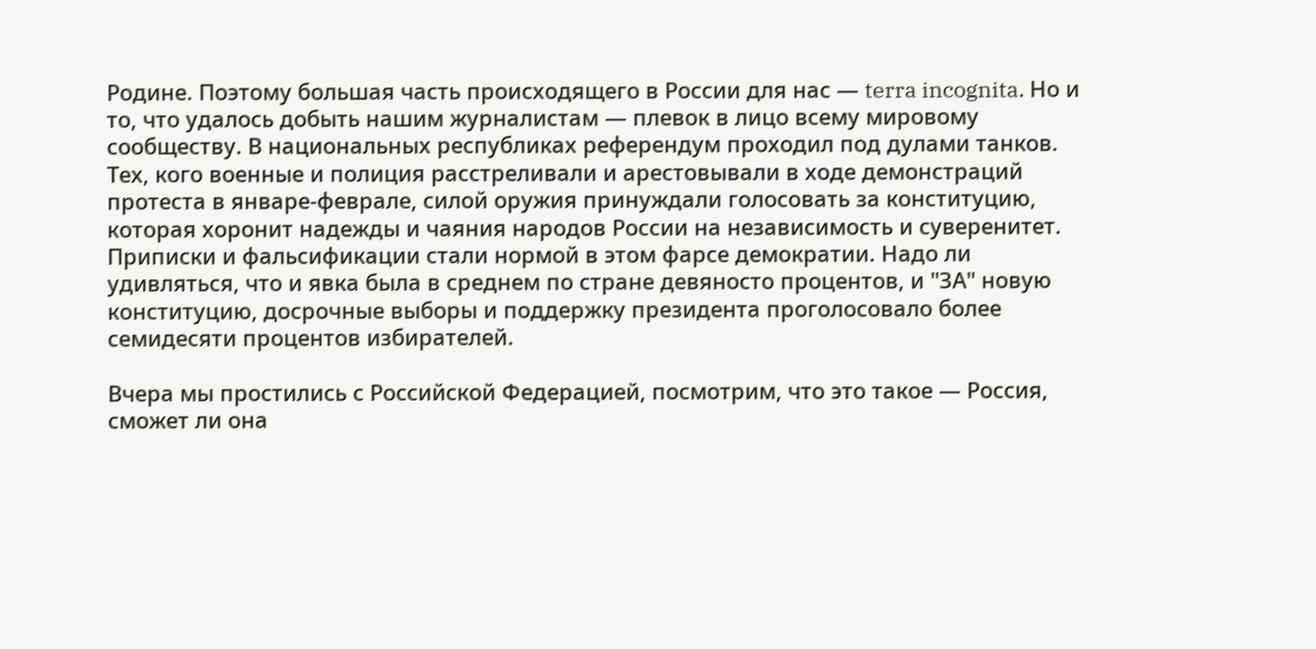Родине. Поэтому большая часть происходящего в России для нас — terra incognita. Но и то, что удалось добыть нашим журналистам — плевок в лицо всему мировому сообществу. В национальных республиках референдум проходил под дулами танков. Тех, кого военные и полиция расстреливали и арестовывали в ходе демонстраций протеста в январе-феврале, силой оружия принуждали голосовать за конституцию, которая хоронит надежды и чаяния народов России на независимость и суверенитет. Приписки и фальсификации стали нормой в этом фарсе демократии. Надо ли удивляться, что и явка была в среднем по стране девяносто процентов, и "ЗА" новую конституцию, досрочные выборы и поддержку президента проголосовало более семидесяти процентов избирателей.

Вчера мы простились с Российской Федерацией, посмотрим, что это такое — Россия, сможет ли она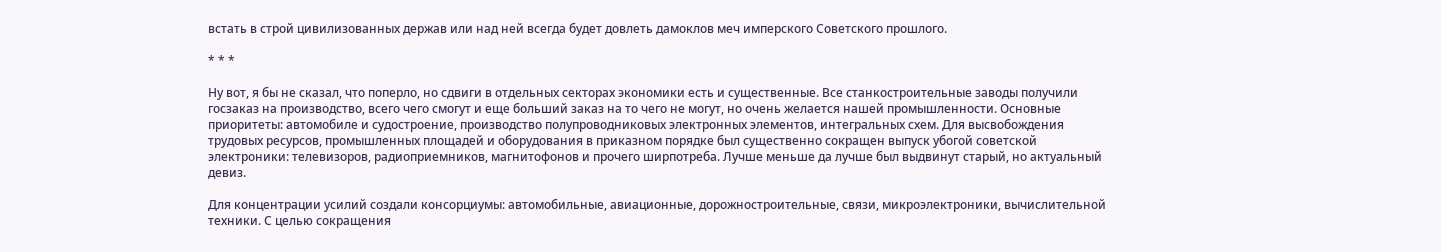встать в строй цивилизованных держав или над ней всегда будет довлеть дамоклов меч имперского Советского прошлого.

* * *

Ну вот, я бы не сказал, что поперло, но сдвиги в отдельных секторах экономики есть и существенные. Все станкостроительные заводы получили госзаказ на производство, всего чего смогут и еще больший заказ на то чего не могут, но очень желается нашей промышленности. Основные приоритеты: автомобиле и судостроение, производство полупроводниковых электронных элементов, интегральных схем. Для высвобождения трудовых ресурсов, промышленных площадей и оборудования в приказном порядке был существенно сокращен выпуск убогой советской электроники: телевизоров, радиоприемников, магнитофонов и прочего ширпотреба. Лучше меньше да лучше был выдвинут старый, но актуальный девиз.

Для концентрации усилий создали консорциумы: автомобильные, авиационные, дорожностроительные, связи, микроэлектроники, вычислительной техники. С целью сокращения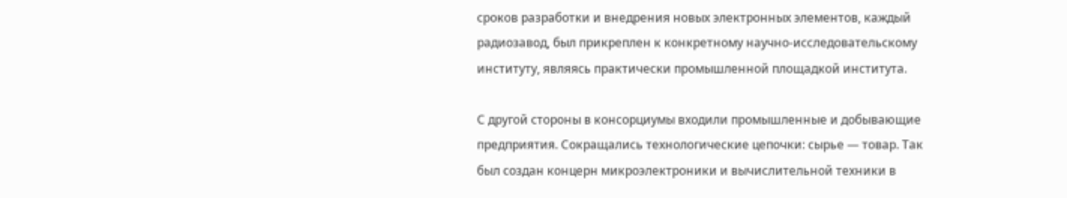сроков разработки и внедрения новых электронных элементов, каждый радиозавод, был прикреплен к конкретному научно-исследовательскому институту, являясь практически промышленной площадкой института.

С другой стороны в консорциумы входили промышленные и добывающие предприятия. Сокращались технологические цепочки: сырье — товар. Так был создан концерн микроэлектроники и вычислительной техники в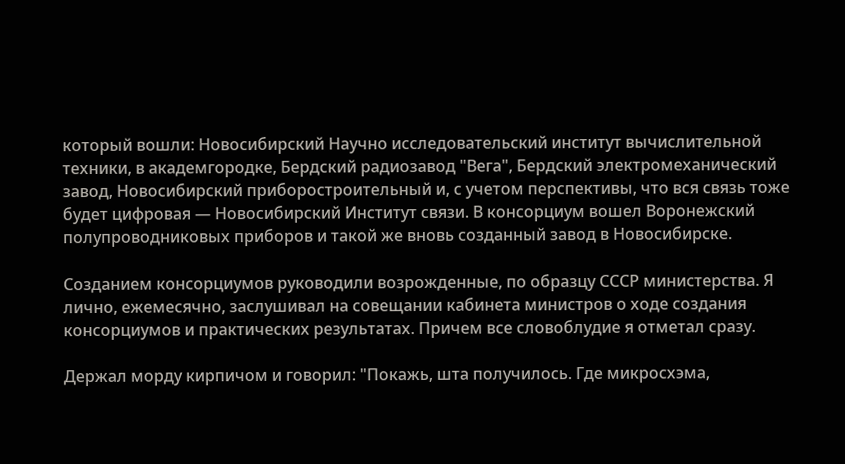который вошли: Новосибирский Научно исследовательский институт вычислительной техники, в академгородке, Бердский радиозавод "Вега", Бердский электромеханический завод, Новосибирский приборостроительный и, с учетом перспективы, что вся связь тоже будет цифровая — Новосибирский Институт связи. В консорциум вошел Воронежский полупроводниковых приборов и такой же вновь созданный завод в Новосибирске.

Созданием консорциумов руководили возрожденные, по образцу СССР министерства. Я лично, ежемесячно, заслушивал на совещании кабинета министров о ходе создания консорциумов и практических результатах. Причем все словоблудие я отметал сразу.

Держал морду кирпичом и говорил: "Покажь, шта получилось. Где микросхэма,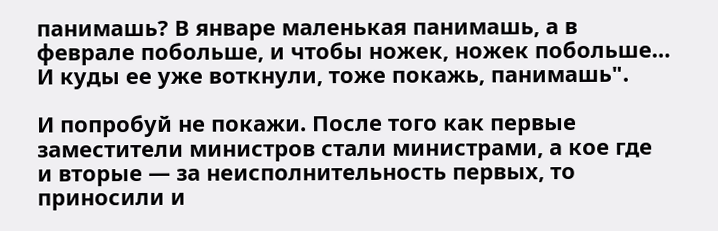панимашь? В январе маленькая панимашь, а в феврале побольше, и чтобы ножек, ножек побольше… И куды ее уже воткнули, тоже покажь, панимашь".

И попробуй не покажи. После того как первые заместители министров стали министрами, а кое где и вторые — за неисполнительность первых, то приносили и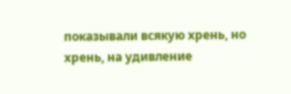показывали всякую хрень, но хрень, на удивление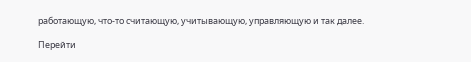работающую, что-то считающую, учитывающую, управляющую и так далее.

Перейти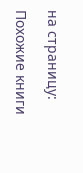на страницу:

Похожие книги